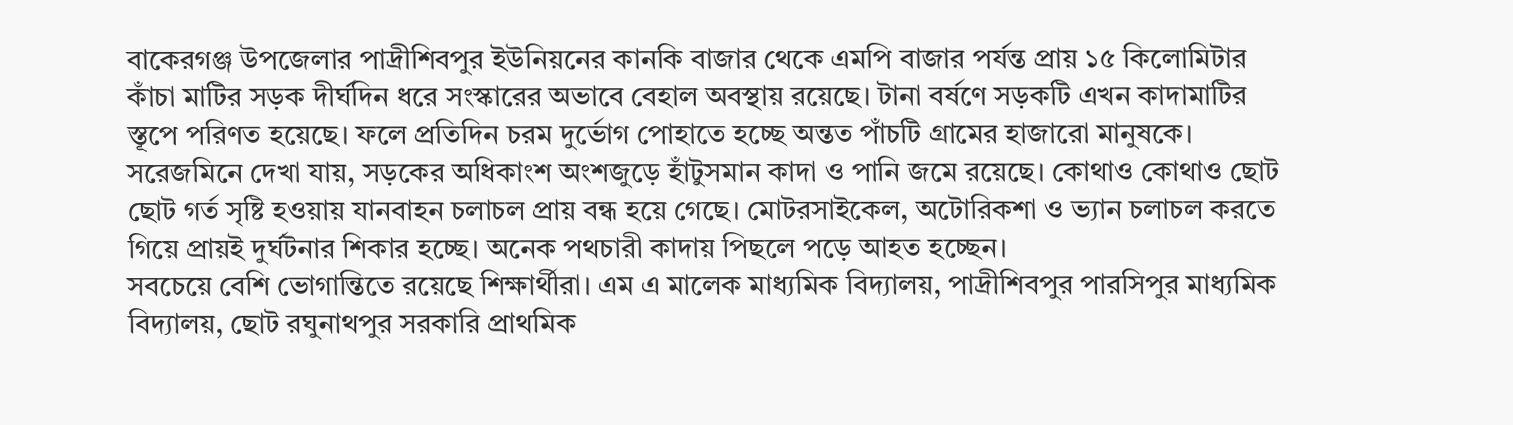বাকেরগঞ্জ উপজেলার পাদ্রীশিবপুর ইউনিয়নের কানকি বাজার থেকে এমপি বাজার পর্যন্ত প্রায় ১৫ কিলোমিটার কাঁচা মাটির সড়ক দীর্ঘদিন ধরে সংস্কারের অভাবে বেহাল অবস্থায় রয়েছে। টানা বর্ষণে সড়কটি এখন কাদামাটির স্তূপে পরিণত হয়েছে। ফলে প্রতিদিন চরম দুর্ভোগ পোহাতে হচ্ছে অন্তত পাঁচটি গ্রামের হাজারো মানুষকে।
সরেজমিনে দেখা যায়, সড়কের অধিকাংশ অংশজুড়ে হাঁটুসমান কাদা ও পানি জমে রয়েছে। কোথাও কোথাও ছোট ছোট গর্ত সৃষ্টি হওয়ায় যানবাহন চলাচল প্রায় বন্ধ হয়ে গেছে। মোটরসাইকেল, অটোরিকশা ও ভ্যান চলাচল করতে গিয়ে প্রায়ই দুর্ঘটনার শিকার হচ্ছে। অনেক পথচারী কাদায় পিছলে পড়ে আহত হচ্ছেন।
সবচেয়ে বেশি ভোগান্তিতে রয়েছে শিক্ষার্থীরা। এম এ মালেক মাধ্যমিক বিদ্যালয়, পাদ্রীশিবপুর পারসিপুর মাধ্যমিক বিদ্যালয়, ছোট রঘুনাথপুর সরকারি প্রাথমিক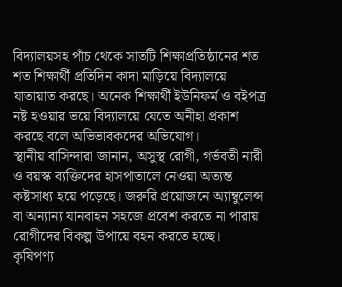বিদ্যালয়সহ পাঁচ থেকে সাতটি শিক্ষাপ্রতিষ্ঠানের শত শত শিক্ষার্থী প্রতিদিন কাদা মাড়িয়ে বিদ্যালয়ে যাতায়াত করছে। অনেক শিক্ষার্থী ইউনিফর্ম ও বইপত্র নষ্ট হওয়ার ভয়ে বিদ্যালয়ে যেতে অনীহা প্রকাশ করছে বলে অভিভাবকদের অভিযোগ।
স্থানীয় বাসিন্দারা জানান, অসুস্থ রোগী, গর্ভবতী নারী ও বয়স্ক ব্যক্তিদের হাসপাতালে নেওয়া অত্যন্ত কষ্টসাধ্য হয়ে পড়েছে। জরুরি প্রয়োজনে অ্যাম্বুলেন্স বা অন্যান্য যানবাহন সহজে প্রবেশ করতে না পারায় রোগীদের বিকল্প উপায়ে বহন করতে হচ্ছে। কৃষিপণ্য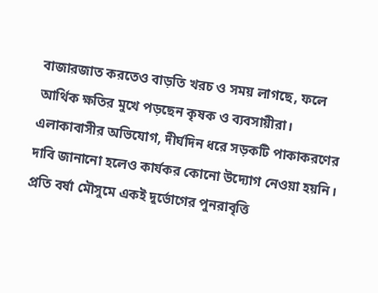বাজারজাত করতেও বাড়তি খরচ ও সময় লাগছে, ফলে আর্থিক ক্ষতির মুখে পড়ছেন কৃষক ও ব্যবসায়ীরা।
এলাকাবাসীর অভিযোগ, দীর্ঘদিন ধরে সড়কটি পাকাকরণের দাবি জানানো হলেও কার্যকর কোনো উদ্যোগ নেওয়া হয়নি। প্রতি বর্ষা মৌসুমে একই দুর্ভোগের পুনরাবৃত্তি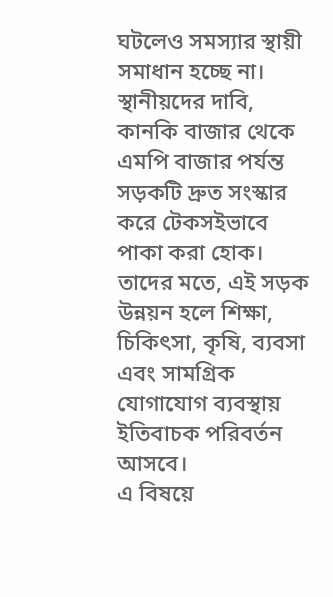ঘটলেও সমস্যার স্থায়ী সমাধান হচ্ছে না।
স্থানীয়দের দাবি, কানকি বাজার থেকে এমপি বাজার পর্যন্ত সড়কটি দ্রুত সংস্কার করে টেকসইভাবে পাকা করা হোক। তাদের মতে, এই সড়ক উন্নয়ন হলে শিক্ষা, চিকিৎসা, কৃষি, ব্যবসা এবং সামগ্রিক যোগাযোগ ব্যবস্থায় ইতিবাচক পরিবর্তন আসবে।
এ বিষয়ে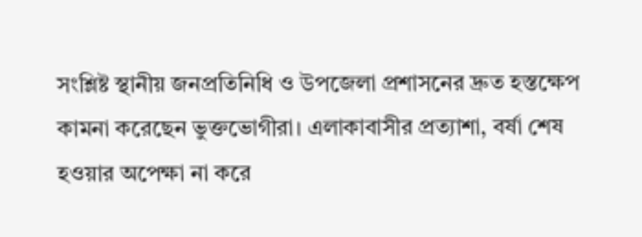সংশ্লিষ্ট স্থানীয় জনপ্রতিনিধি ও উপজেলা প্রশাসনের দ্রুত হস্তক্ষেপ কামনা করেছেন ভুক্তভোগীরা। এলাকাবাসীর প্রত্যাশা, বর্ষা শেষ হওয়ার অপেক্ষা না করে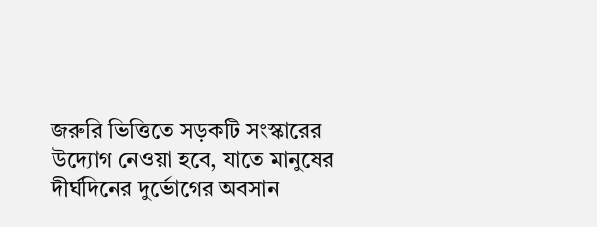জরুরি ভিত্তিতে সড়কটি সংস্কারের উদ্যোগ নেওয়া হবে, যাতে মানুষের দীর্ঘদিনের দুর্ভোগের অবসান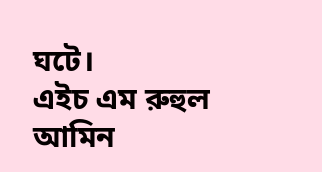ঘটে।
এইচ এম রুহুল আমিন